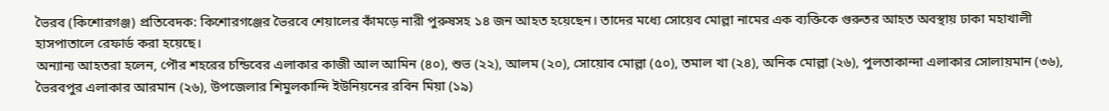ভৈরব (কিশোরগঞ্জ) প্রতিবেদক: কিশোরগঞ্জের ভৈরবে শেয়ালের কাঁমড়ে নারী পুরুষসহ ১৪ জন আহত হয়েছেন। তাদের মধ্যে সোয়েব মোল্লা নামের এক ব্যক্তিকে গুরুতর আহত অবস্থায় ঢাকা মহাখালী হাসপাতালে রেফার্ড করা হয়েছে।
অন্যান্য আহতরা হলেন, পৌর শহরের চন্ডিবের এলাকার কাজী আল আমিন (৪০), শুভ (২২), আলম (২০), সোয়োব মোল্লা (৫০), তমাল খা (২৪), অনিক মোল্লা (২৬), পুলতাকান্দা এলাকার সোলায়মান (৩৬), ভৈরবপুর এলাকার আরমান (২৬), উপজেলার শিমুলকান্দি ইউনিয়নের রবিন মিয়া (১৯)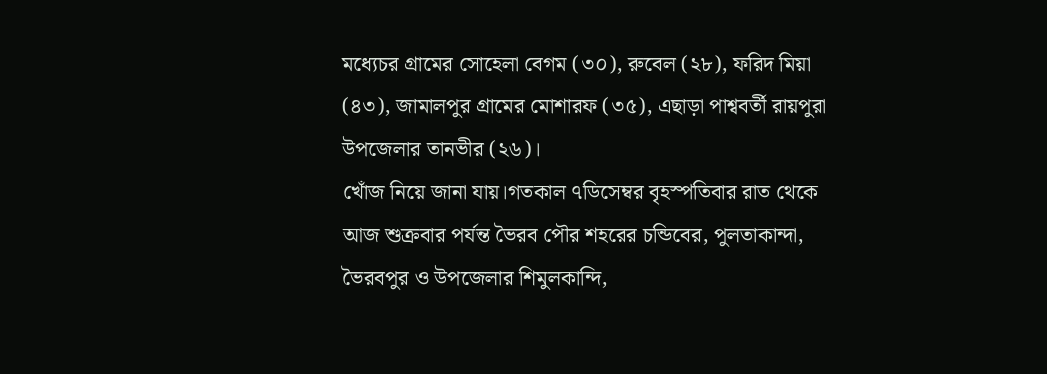মধ্যেচর গ্রামের সোহেলা বেগম (৩০), রুবেল (২৮), ফরিদ মিয়া (৪৩), জামালপুর গ্রামের মোশারফ (৩৫), এছাড়া পাশ্ববর্তী রায়পুরা উপজেলার তানভীর (২৬)।
খোঁজ নিয়ে জানা যায়।গতকাল ৭ডিসেম্বর বৃহস্পতিবার রাত থেকে আজ শুক্রবার পর্যন্ত ভৈরব পৌর শহরের চন্ডিবের, পুলতাকান্দা, ভৈরবপুর ও উপজেলার শিমুলকান্দি,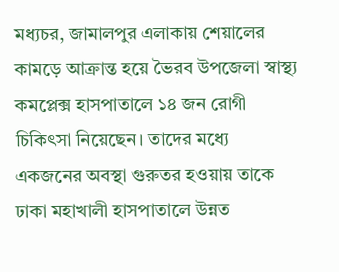মধ্যচর, জামালপুর এলাকায় শেয়ালের কামড়ে আক্রান্ত হয়ে ভৈরব উপজেলা স্বাস্থ্য কমপ্লেক্স হাসপাতালে ১৪ জন রোগী চিকিৎসা নিয়েছেন। তাদের মধ্যে একজনের অবস্থা গুরুতর হওয়ায় তাকে ঢাকা মহাখালী হাসপাতালে উন্নত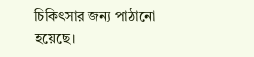চিকিৎসার জন্য পাঠানো হয়েছে।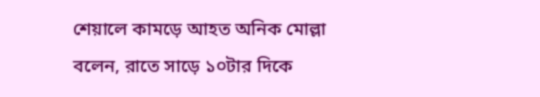শেয়ালে কামড়ে আহত অনিক মোল্লা বলেন, রাতে সাড়ে ১০টার দিকে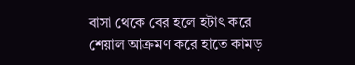বাসা থেকে বের হলে হটাৎ করে শেয়াল আক্রমণ করে হাতে কামড়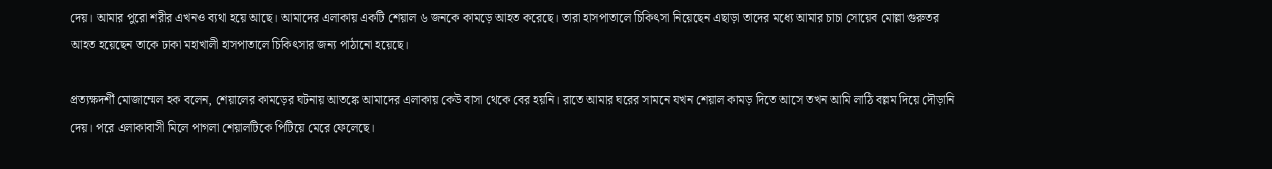দেয়। আমার পুরো শরীর এখনও ব্যথা হয়ে আছে। আমাদের এলাকায় একটি শেয়াল ৬ জনকে কামড়ে আহত করেছে। তারা হাসপাতালে চিকিৎসা নিয়েছেন এছাড়া তাদের মধ্যে আমার চাচা সোয়েব মোল্লা গুরুতর আহত হয়েছেন তাকে ঢাকা মহাখালী হাসপাতালে চিকিৎসার জন্য পাঠানো হয়েছে।

প্রত্যক্ষদর্শী মোজাম্মেল হক বলেন, শেয়ালের কামড়ের ঘটনায় আতঙ্কে আমাদের এলাকায় কেউ বাসা থেকে বের হয়নি। রাতে আমার ঘরের সামনে যখন শেয়াল কামড় দিতে আসে তখন আমি লাঠি বল্লম দিয়ে দৌড়ানি দেয়। পরে এলাকাবাসী মিলে পাগলা শেয়ালটিকে পিটিয়ে মেরে ফেলেছে।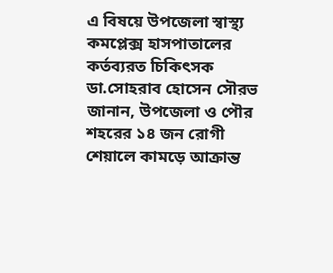এ বিষয়ে উপজেলা স্বাস্থ্য কমপ্লেক্স হাসপাতালের কর্তব্যরত চিকিৎসক ডা.সোহরাব হোসেন সৌরভ জানান, উপজেলা ও পৌর শহরের ১৪ জন রোগী শেয়ালে কামড়ে আক্রান্ত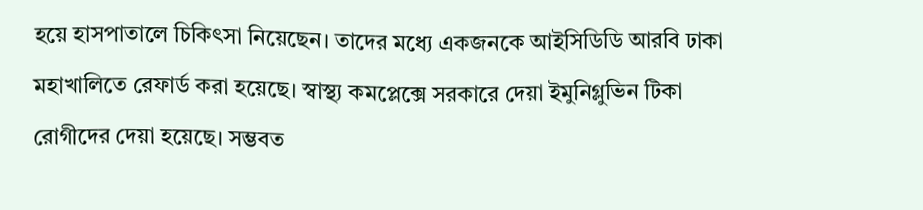হয়ে হাসপাতালে চিকিৎসা নিয়েছেন। তাদের মধ্যে একজনকে আইসিডিডি আরবি ঢাকা মহাখালিতে রেফার্ড করা হয়েছে। স্বাস্থ্য কমপ্লেক্সে সরকারে দেয়া ইমুনিগ্লুভিন টিকা রোগীদের দেয়া হয়েছে। সম্ভবত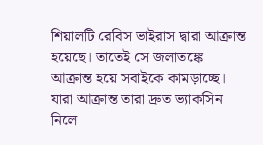শিয়ালটি রেবিস ভাইরাস দ্বারা আক্রান্ত হয়েছে। তাতেই সে জলাতঙ্কে আক্রান্ত হয়ে সবাইকে কামড়াচ্ছে। যারা আক্রান্ত তারা দ্রুত ভ্যাকসিন নিলে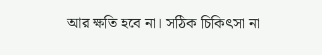আর ক্ষতি হবে না। সঠিক চিকিৎসা না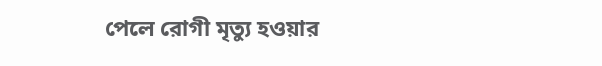পেলে রোগী মৃত্যু হওয়ার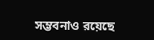সম্ভবনাও রয়েছে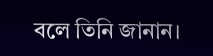বলে তিনি জানান।